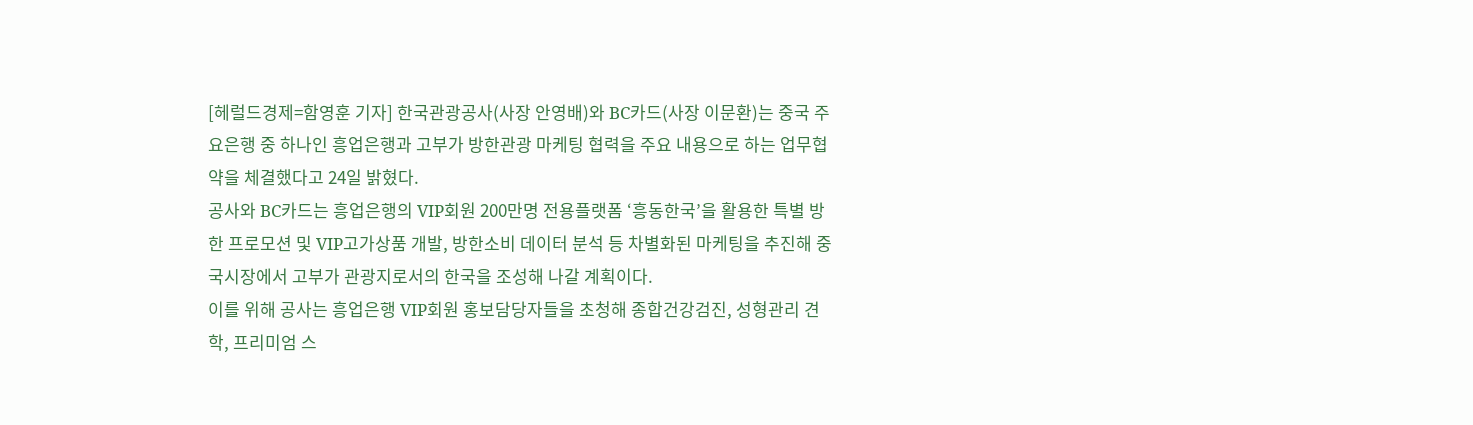[헤럴드경제=함영훈 기자] 한국관광공사(사장 안영배)와 BC카드(사장 이문환)는 중국 주요은행 중 하나인 흥업은행과 고부가 방한관광 마케팅 협력을 주요 내용으로 하는 업무협약을 체결했다고 24일 밝혔다.
공사와 BC카드는 흥업은행의 VIP회원 200만명 전용플랫폼 ‘흥동한국’을 활용한 특별 방한 프로모션 및 VIP고가상품 개발, 방한소비 데이터 분석 등 차별화된 마케팅을 추진해 중국시장에서 고부가 관광지로서의 한국을 조성해 나갈 계획이다.
이를 위해 공사는 흥업은행 VIP회원 홍보담당자들을 초청해 종합건강검진, 성형관리 견학, 프리미엄 스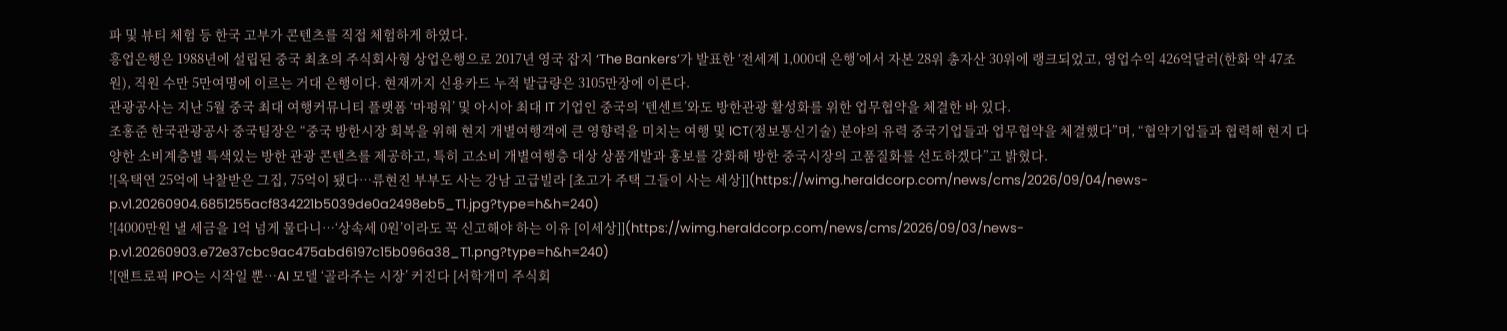파 및 뷰티 체험 등 한국 고부가 콘텐츠를 직접 체험하게 하였다.
흥업은행은 1988년에 설립된 중국 최초의 주식회사형 상업은행으로 2017년 영국 잡지 ‘The Bankers’가 발표한 ‘전세계 1,000대 은행’에서 자본 28위 총자산 30위에 랭크되었고, 영업수익 426억달러(한화 약 47조원), 직원 수만 5만여명에 이르는 거대 은행이다. 현재까지 신용카드 누적 발급량은 3105만장에 이른다.
관광공사는 지난 5월 중국 최대 여행커뮤니티 플랫폼 ‘마펑워’ 및 아시아 최대 IT 기업인 중국의 ‘텐센트’와도 방한관광 활성화를 위한 업무협약을 체결한 바 있다.
조홍준 한국관광공사 중국팀장은 “중국 방한시장 회복을 위해 현지 개별여행객에 큰 영향력을 미치는 여행 및 ICT(정보통신기술) 분야의 유력 중국기업들과 업무협약을 체결했다”며, “협약기업들과 협력해 현지 다양한 소비계층별 특색있는 방한 관광 콘텐츠를 제공하고, 특히 고소비 개별여행층 대상 상품개발과 홍보를 강화해 방한 중국시장의 고품질화를 선도하겠다”고 밝혔다.
![옥택연 25억에 낙찰받은 그집, 75억이 됐다…류현진 부부도 사는 강남 고급빌라 [초고가 주택 그들이 사는 세상]](https://wimg.heraldcorp.com/news/cms/2026/09/04/news-p.v1.20260904.6851255acf834221b5039de0a2498eb5_T1.jpg?type=h&h=240)
![4000만원 낼 세금을 1억 넘게 물다니…‘상속세 0원’이라도 꼭 신고해야 하는 이유 [이세상]](https://wimg.heraldcorp.com/news/cms/2026/09/03/news-p.v1.20260903.e72e37cbc9ac475abd6197c15b096a38_T1.png?type=h&h=240)
![앤트로픽 IPO는 시작일 뿐…AI 모델 ‘골라주는 시장’ 커진다 [서학개미 주식회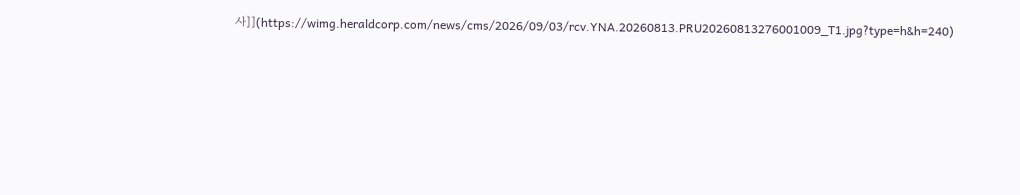사]](https://wimg.heraldcorp.com/news/cms/2026/09/03/rcv.YNA.20260813.PRU20260813276001009_T1.jpg?type=h&h=240)